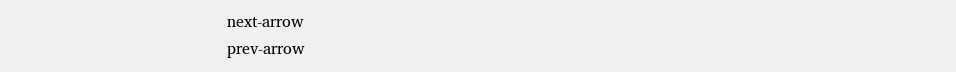next-arrow
prev-arrow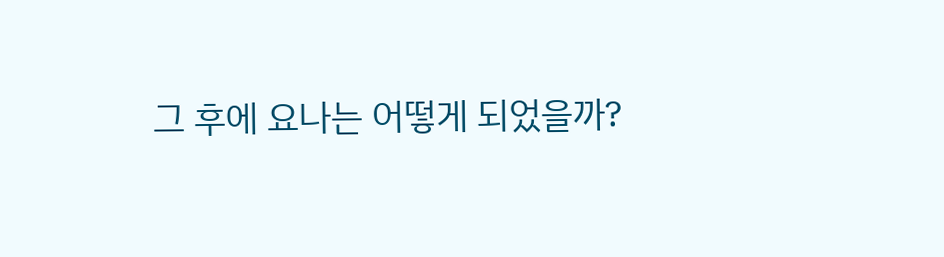그 후에 요나는 어떻게 되었을까?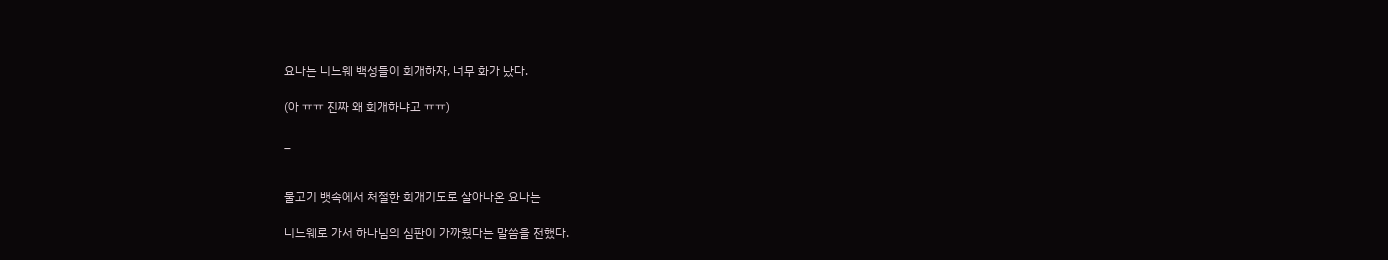요나는 니느웨 백성들이 회개하자, 너무 화가 났다.

(아 ㅠㅠ 진짜 왜 회개하냐고 ㅠㅠ)

_


물고기 뱃속에서 처절한 회개기도로 살아나온 요나는

니느웨로 가서 하나님의 심판이 가까웠다는 말씀을 전했다.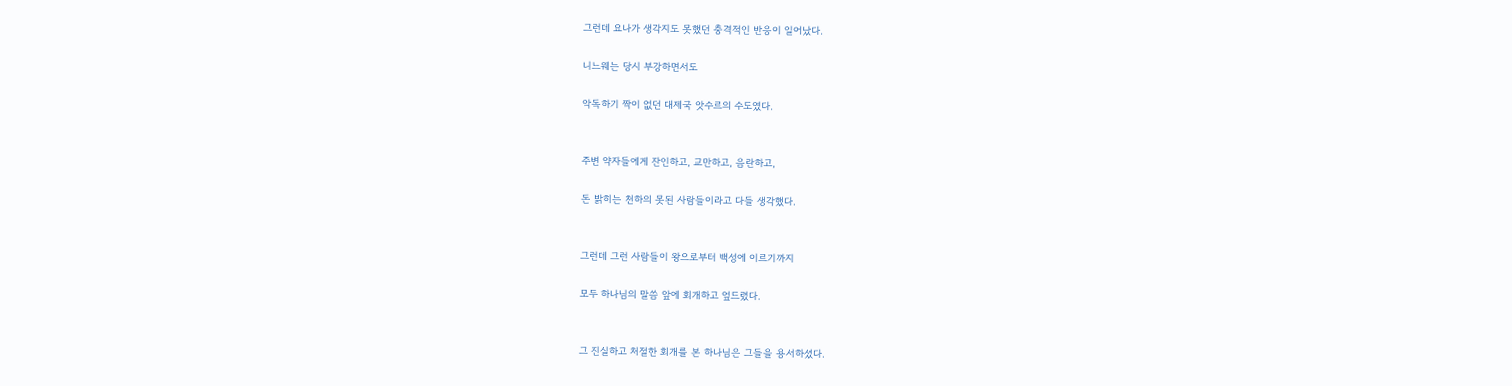그런데 요나가 생각지도 못했던 충격적인 반응이 일어났다.

니느웨는 당시 부강하면서도

악독하기 짝이 없던 대제국 앗수르의 수도였다.


주변 약자들에게 잔인하고, 교만하고, 음란하고,

돈 밝히는 천하의 못된 사람들이라고 다들 생각했다.


그런데 그런 사람들이 왕으로부터 백성에 이르기까지

모두 하나님의 말씀 앞에 회개하고 엎드렸다.


그 진실하고 처절한 회개를 본 하나님은 그들을 용서하셨다.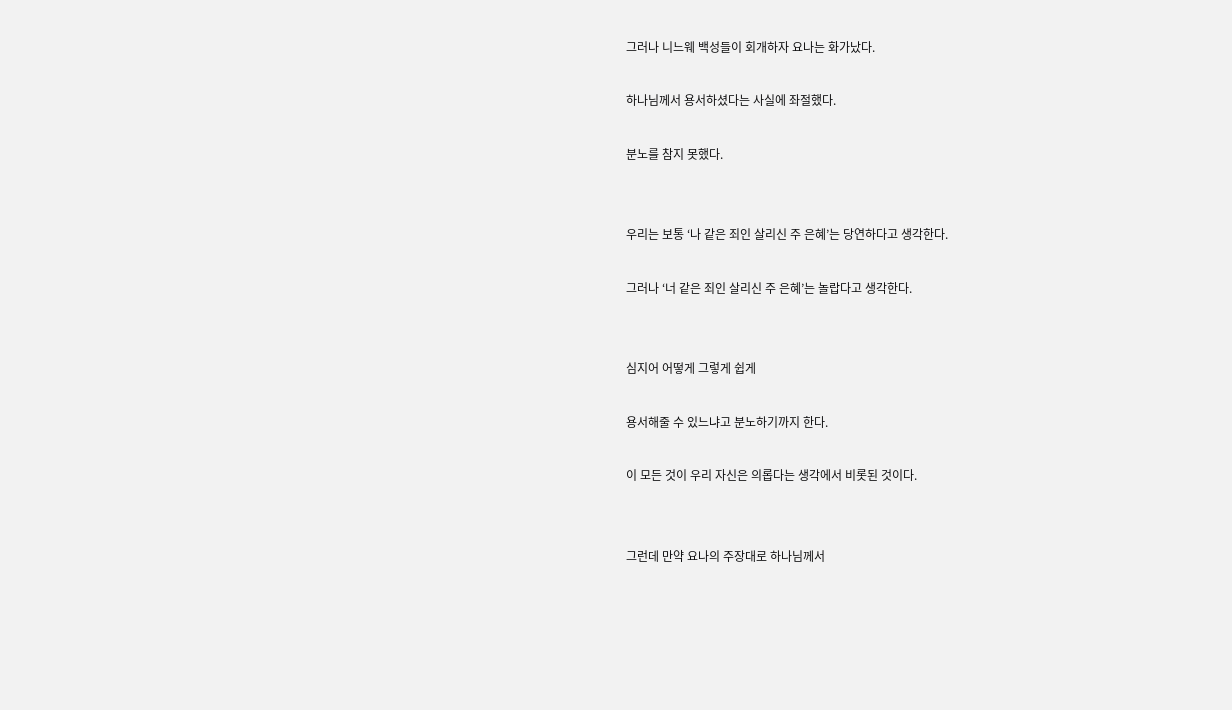그러나 니느웨 백성들이 회개하자 요나는 화가났다.

하나님께서 용서하셨다는 사실에 좌절했다.

분노를 참지 못했다.


우리는 보통 ‘나 같은 죄인 살리신 주 은혜’는 당연하다고 생각한다.

그러나 ‘너 같은 죄인 살리신 주 은혜’는 놀랍다고 생각한다.


심지어 어떻게 그렇게 쉽게

용서해줄 수 있느냐고 분노하기까지 한다.

이 모든 것이 우리 자신은 의롭다는 생각에서 비롯된 것이다.


그런데 만약 요나의 주장대로 하나님께서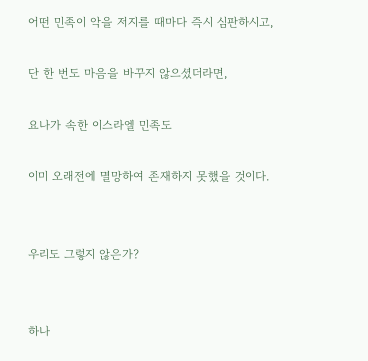어떤 민족이 악을 저지를 때마다 즉시 심판하시고,

단 한 번도 마음을 바꾸지 않으셨더라면,

요나가 속한 이스라엘 민족도

이미 오래전에 멸망하여 존재하지 못했을 것이다.


우리도 그렇지 않은가?


하나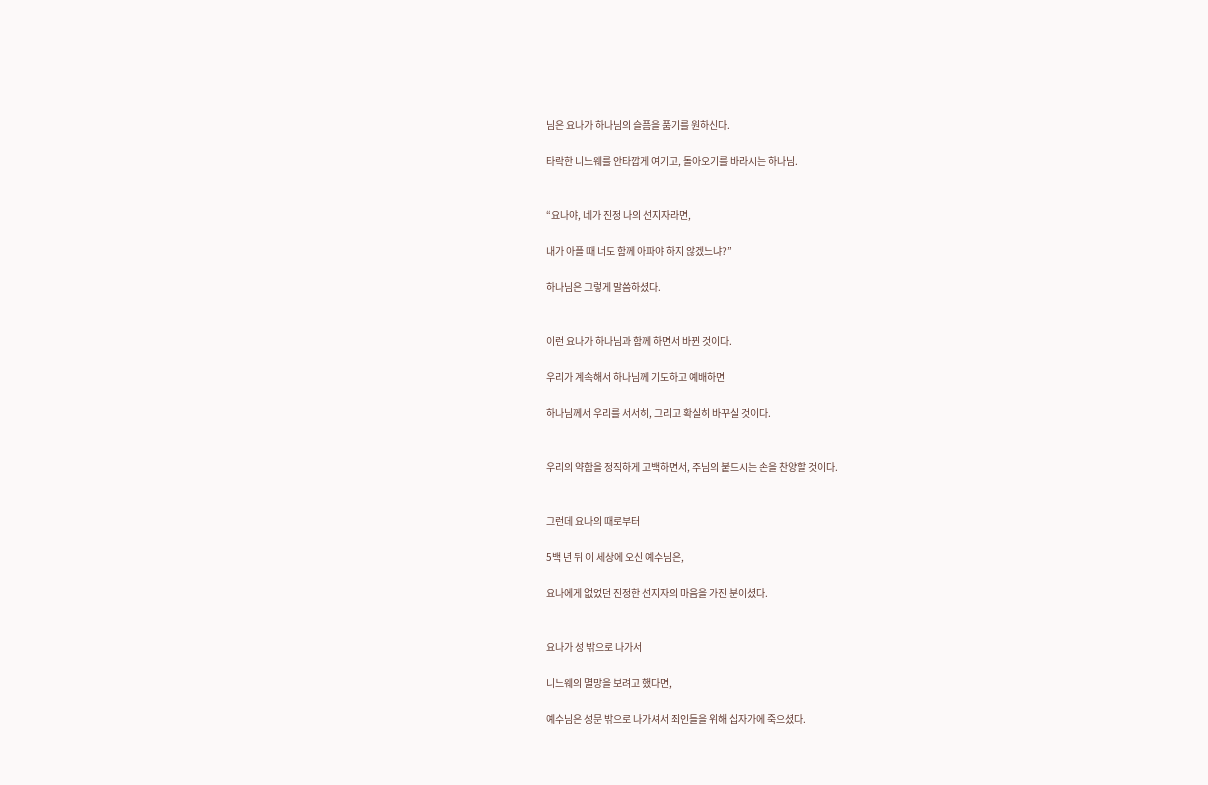님은 요나가 하나님의 슬픔을 품기를 원하신다.

타락한 니느웨를 안타깝게 여기고, 돌아오기를 바라시는 하나님.


“요나야, 네가 진정 나의 선지자라면,

내가 아플 때 너도 함께 아파야 하지 않겠느냐?”

하나님은 그렇게 말씀하셨다.


이런 요나가 하나님과 함께 하면서 바뀐 것이다.

우리가 계속해서 하나님께 기도하고 예배하면

하나님께서 우리를 서서히, 그리고 확실히 바꾸실 것이다.


우리의 약함을 정직하게 고백하면서, 주님의 붙드시는 손을 찬양할 것이다.


그런데 요나의 때로부터

5백 년 뒤 이 세상에 오신 예수님은,

요나에게 없었던 진정한 선지자의 마음을 가진 분이셨다.


요나가 성 밖으로 나가서

니느웨의 멸망을 보려고 했다면,

예수님은 성문 밖으로 나가셔서 죄인들을 위해 십자가에 죽으셨다.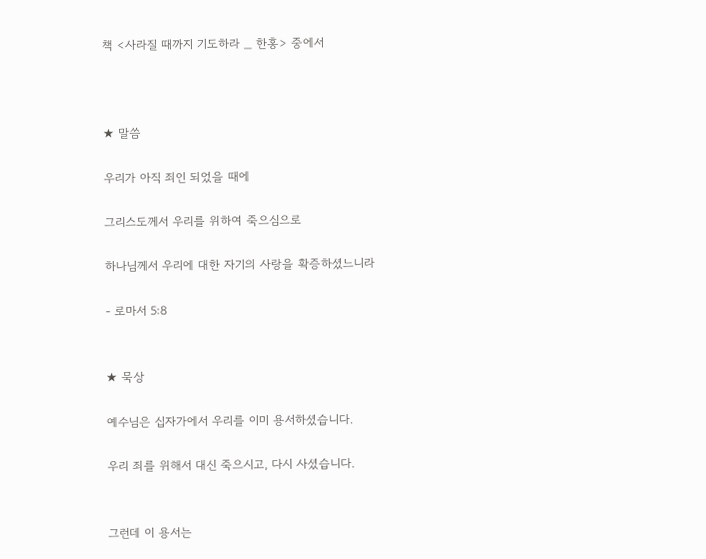책 <사라질 때까지 기도하라 _ 한홍> 중에서



★ 말씀

우리가 아직 죄인 되었을 때에

그리스도께서 우리를 위하여 죽으심으로

하나님께서 우리에 대한 자기의 사랑을 확증하셨느니라

- 로마서 5:8


★ 묵상

예수님은 십자가에서 우리를 이미 용서하셨습니다.

우리 죄를 위해서 대신 죽으시고, 다시 사셨습니다.


그런데 이 용서는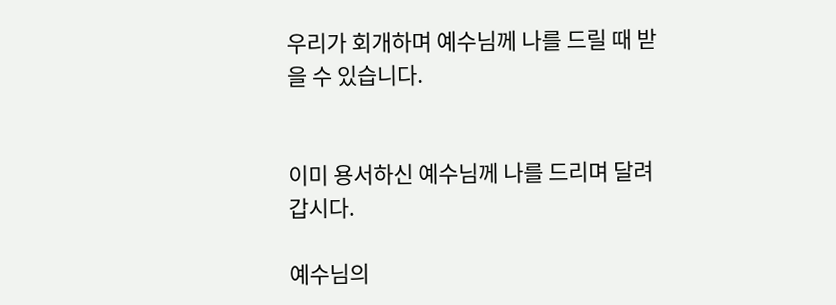우리가 회개하며 예수님께 나를 드릴 때 받을 수 있습니다.


이미 용서하신 예수님께 나를 드리며 달려갑시다.

예수님의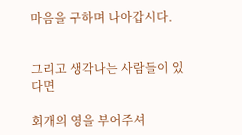마음을 구하며 나아갑시다.


그리고 생각나는 사람들이 있다면

회개의 영을 부어주셔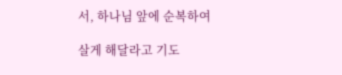서, 하나님 앞에 순복하여

살게 해달라고 기도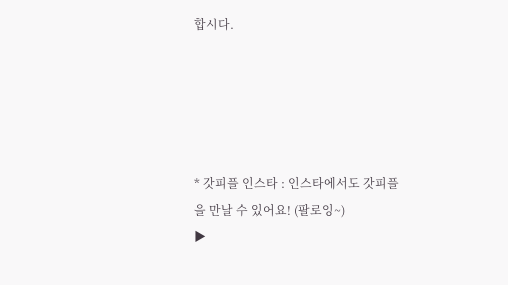합시다.





* 갓피플 인스타 : 인스타에서도 갓피플을 만날 수 있어요! (팔로잉~)
▶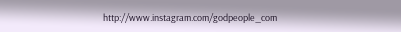http://www.instagram.com/godpeople_com